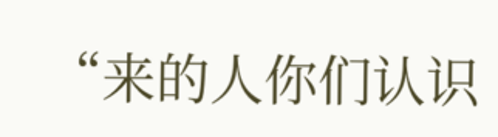“来的人你们认识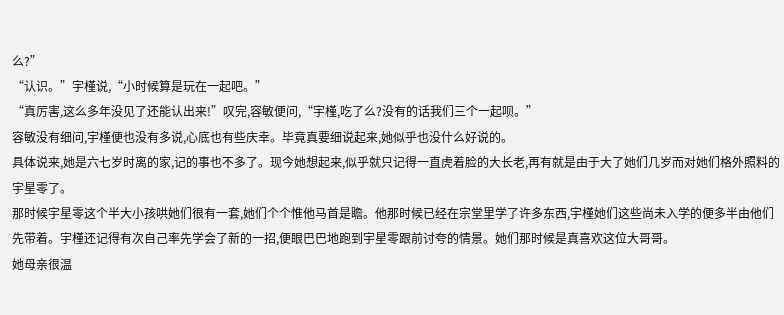么?”
“认识。”宇槿说,“小时候算是玩在一起吧。”
“真厉害,这么多年没见了还能认出来!”叹完,容敏便问,“宇槿,吃了么?没有的话我们三个一起呗。”
容敏没有细问,宇槿便也没有多说,心底也有些庆幸。毕竟真要细说起来,她似乎也没什么好说的。
具体说来,她是六七岁时离的家,记的事也不多了。现今她想起来,似乎就只记得一直虎着脸的大长老,再有就是由于大了她们几岁而对她们格外照料的宇星零了。
那时候宇星零这个半大小孩哄她们很有一套,她们个个惟他马首是瞻。他那时候已经在宗堂里学了许多东西,宇槿她们这些尚未入学的便多半由他们先带着。宇槿还记得有次自己率先学会了新的一招,便眼巴巴地跑到宇星零跟前讨夸的情景。她们那时候是真喜欢这位大哥哥。
她母亲很温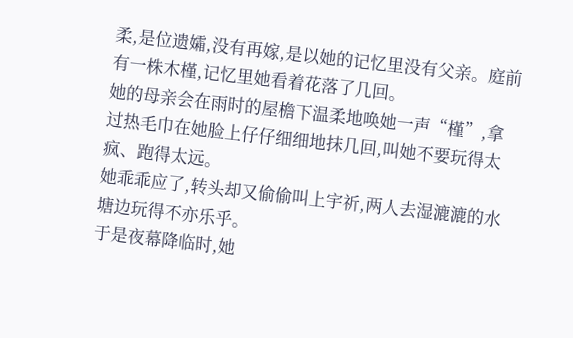柔,是位遗孀,没有再嫁,是以她的记忆里没有父亲。庭前有一株木槿,记忆里她看着花落了几回。
她的母亲会在雨时的屋檐下温柔地唤她一声“槿”,拿过热毛巾在她脸上仔仔细细地抹几回,叫她不要玩得太疯、跑得太远。
她乖乖应了,转头却又偷偷叫上宇祈,两人去湿漉漉的水塘边玩得不亦乐乎。
于是夜幕降临时,她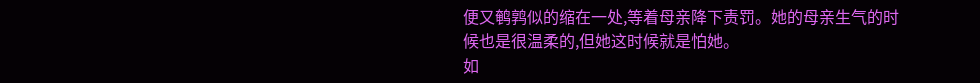便又鹌鹑似的缩在一处,等着母亲降下责罚。她的母亲生气的时候也是很温柔的,但她这时候就是怕她。
如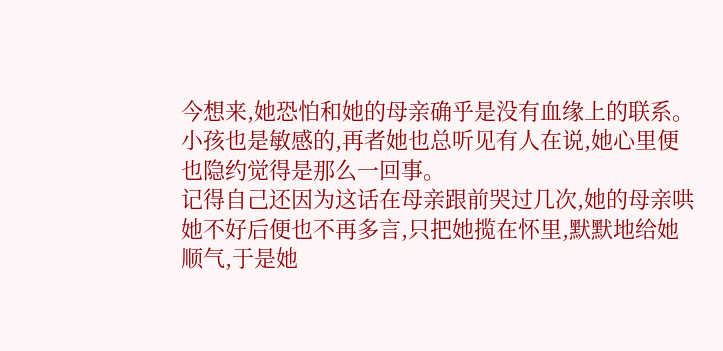今想来,她恐怕和她的母亲确乎是没有血缘上的联系。小孩也是敏感的,再者她也总听见有人在说,她心里便也隐约觉得是那么一回事。
记得自己还因为这话在母亲跟前哭过几次,她的母亲哄她不好后便也不再多言,只把她揽在怀里,默默地给她顺气,于是她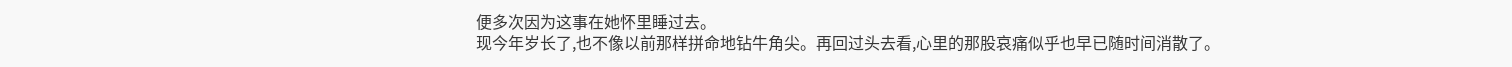便多次因为这事在她怀里睡过去。
现今年岁长了,也不像以前那样拼命地钻牛角尖。再回过头去看,心里的那股哀痛似乎也早已随时间消散了。